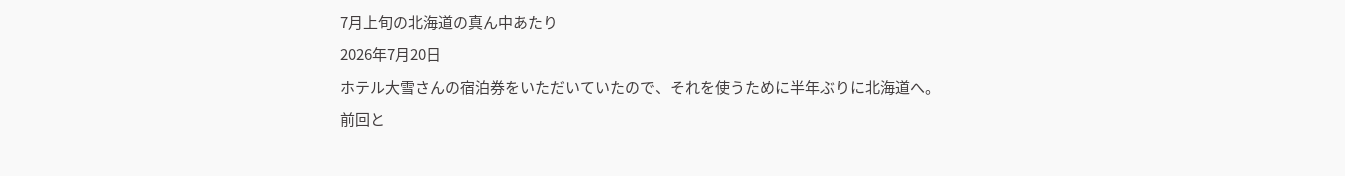7月上旬の北海道の真ん中あたり
2026年7月20日
ホテル大雪さんの宿泊券をいただいていたので、それを使うために半年ぶりに北海道へ。
前回と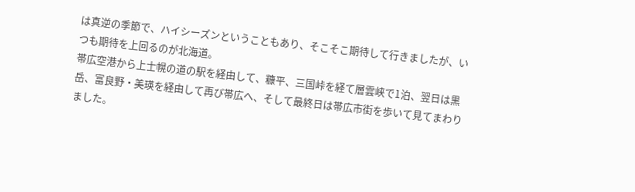は真逆の季節で、ハイシーズンということもあり、そこそこ期待して行きましたが、いつも期待を上回るのが北海道。
帯広空港から上士幌の道の駅を経由して、糠平、三国峠を経て層雲峡で1泊、翌日は黒岳、富良野・美瑛を経由して再び帯広へ、そして最終日は帯広市街を歩いて見てまわりました。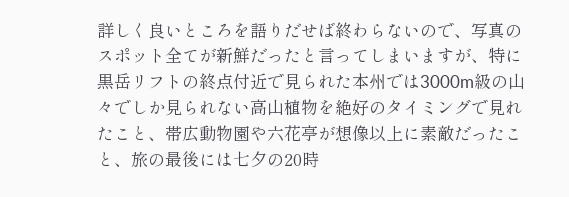詳しく良いところを語りだせば終わらないので、写真のスポット全てが新鮮だったと言ってしまいますが、特に黒岳リフトの終点付近で見られた本州では3000m級の山々でしか見られない高山植物を絶好のタイミングで見れたこと、帯広動物園や六花亭が想像以上に素敵だったこと、旅の最後には七夕の20時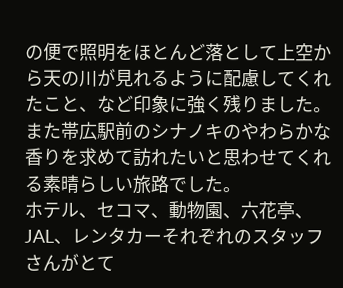の便で照明をほとんど落として上空から天の川が見れるように配慮してくれたこと、など印象に強く残りました。
また帯広駅前のシナノキのやわらかな香りを求めて訪れたいと思わせてくれる素晴らしい旅路でした。
ホテル、セコマ、動物園、六花亭、JAL、レンタカーそれぞれのスタッフさんがとて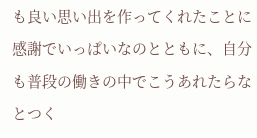も良い思い出を作ってくれたことに感謝でいっぱいなのとともに、自分も普段の働きの中でこうあれたらなとつく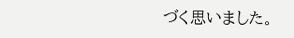づく思いました。